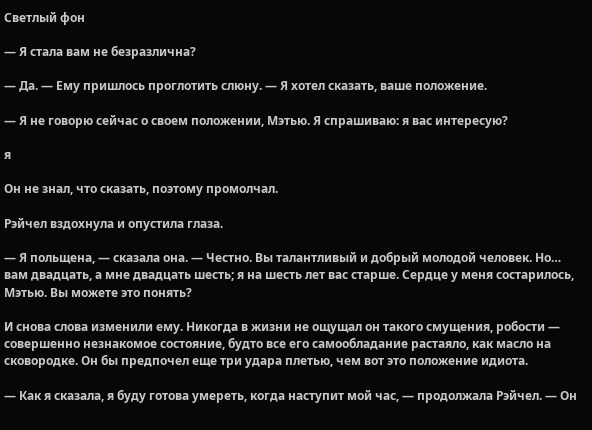Светлый фон

— Я стала вам не безразлична?

— Да. — Ему пришлось проглотить слюну. — Я хотел сказать, ваше положение.

— Я не говорю сейчас о своем положении, Мэтью. Я спрашиваю: я вас интересую?

я

Он не знал, что сказать, поэтому промолчал.

Рэйчел вздохнула и опустила глаза.

— Я польщена, — сказала она. — Честно. Вы талантливый и добрый молодой человек. Но… вам двадцать, а мне двадцать шесть; я на шесть лет вас старше. Сердце у меня состарилось, Мэтью. Вы можете это понять?

И снова слова изменили ему. Никогда в жизни не ощущал он такого смущения, робости — совершенно незнакомое состояние, будто все его самообладание растаяло, как масло на сковородке. Он бы предпочел еще три удара плетью, чем вот это положение идиота.

— Как я сказала, я буду готова умереть, когда наступит мой час, — продолжала Рэйчел. — Он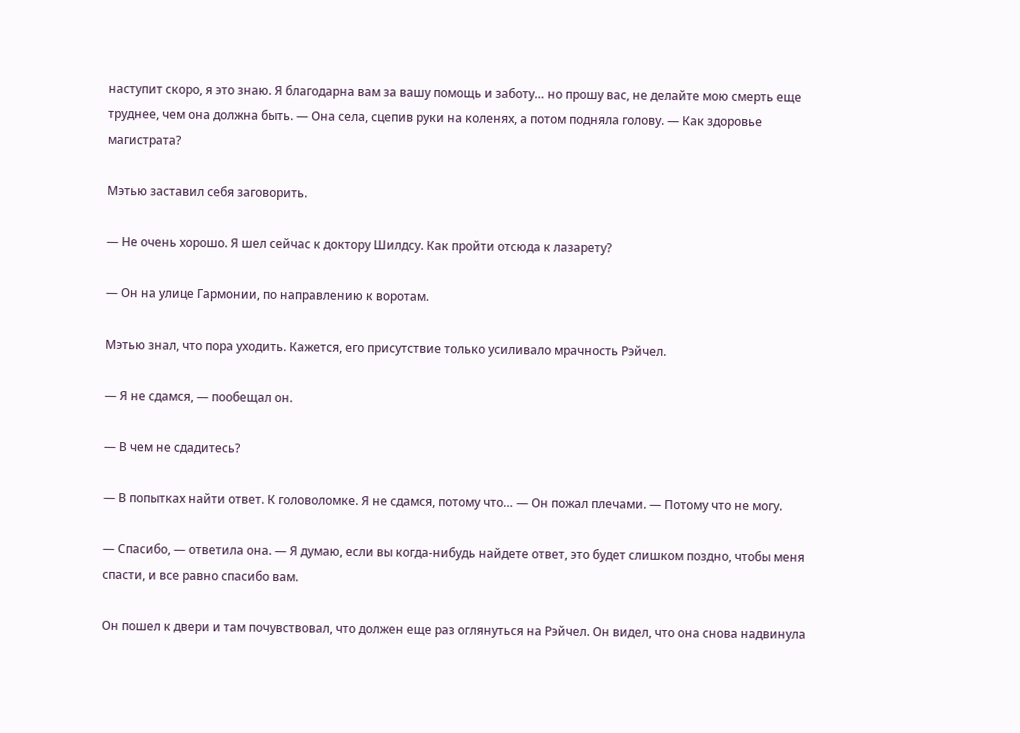наступит скоро, я это знаю. Я благодарна вам за вашу помощь и заботу… но прошу вас, не делайте мою смерть еще труднее, чем она должна быть. — Она села, сцепив руки на коленях, а потом подняла голову. — Как здоровье магистрата?

Мэтью заставил себя заговорить.

— Не очень хорошо. Я шел сейчас к доктору Шилдсу. Как пройти отсюда к лазарету?

— Он на улице Гармонии, по направлению к воротам.

Мэтью знал, что пора уходить. Кажется, его присутствие только усиливало мрачность Рэйчел.

— Я не сдамся, — пообещал он.

— В чем не сдадитесь?

— В попытках найти ответ. К головоломке. Я не сдамся, потому что… — Он пожал плечами. — Потому что не могу.

— Спасибо, — ответила она. — Я думаю, если вы когда-нибудь найдете ответ, это будет слишком поздно, чтобы меня спасти, и все равно спасибо вам.

Он пошел к двери и там почувствовал, что должен еще раз оглянуться на Рэйчел. Он видел, что она снова надвинула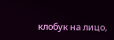клобук на лицо,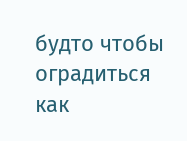будто чтобы оградиться как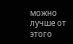можно лучше от этого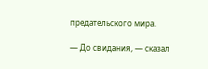предательского мира.

— До свидания, — сказал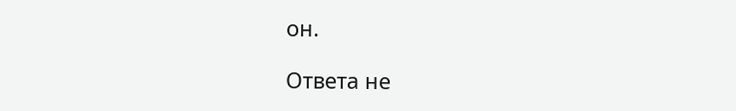он.

Ответа не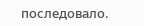последовало.